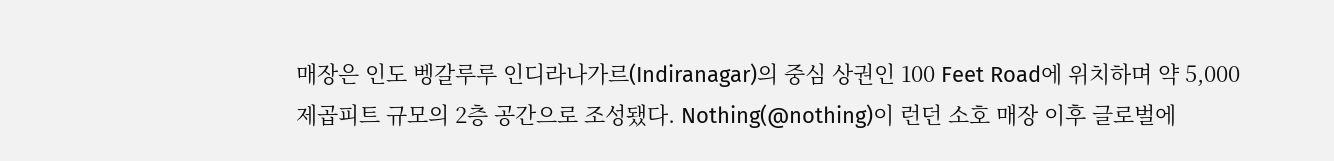매장은 인도 벵갈루루 인디라나가르(Indiranagar)의 중심 상권인 100 Feet Road에 위치하며 약 5,000제곱피트 규모의 2층 공간으로 조성됐다. Nothing(@nothing)이 런던 소호 매장 이후 글로벌에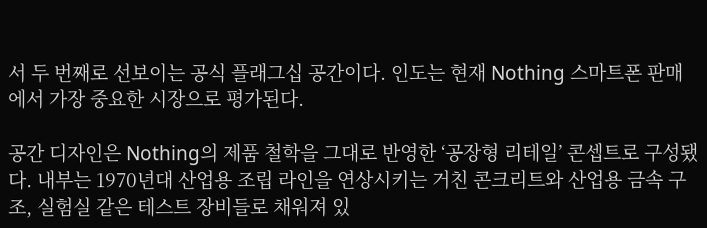서 두 번째로 선보이는 공식 플래그십 공간이다. 인도는 현재 Nothing 스마트폰 판매에서 가장 중요한 시장으로 평가된다.

공간 디자인은 Nothing의 제품 철학을 그대로 반영한 ‘공장형 리테일’ 콘셉트로 구성됐다. 내부는 1970년대 산업용 조립 라인을 연상시키는 거친 콘크리트와 산업용 금속 구조, 실험실 같은 테스트 장비들로 채워져 있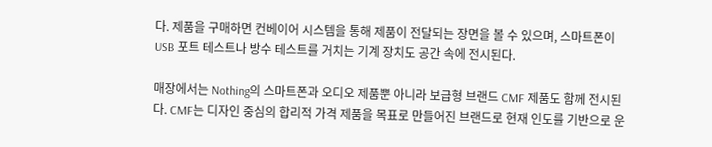다. 제품을 구매하면 컨베이어 시스템을 통해 제품이 전달되는 장면을 볼 수 있으며, 스마트폰이 USB 포트 테스트나 방수 테스트를 거치는 기계 장치도 공간 속에 전시된다.

매장에서는 Nothing의 스마트폰과 오디오 제품뿐 아니라 보급형 브랜드 CMF 제품도 함께 전시된다. CMF는 디자인 중심의 합리적 가격 제품을 목표로 만들어진 브랜드로 현재 인도를 기반으로 운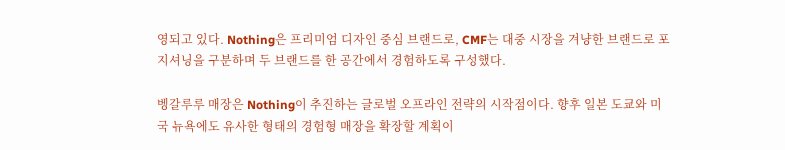영되고 있다. Nothing은 프리미엄 디자인 중심 브랜드로, CMF는 대중 시장을 겨냥한 브랜드로 포지셔닝을 구분하며 두 브랜드를 한 공간에서 경험하도록 구성했다.

벵갈루루 매장은 Nothing이 추진하는 글로벌 오프라인 전략의 시작점이다. 향후 일본 도쿄와 미국 뉴욕에도 유사한 형태의 경험형 매장을 확장할 계획이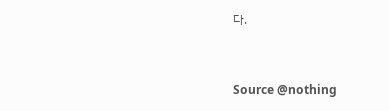다.


Source @nothing